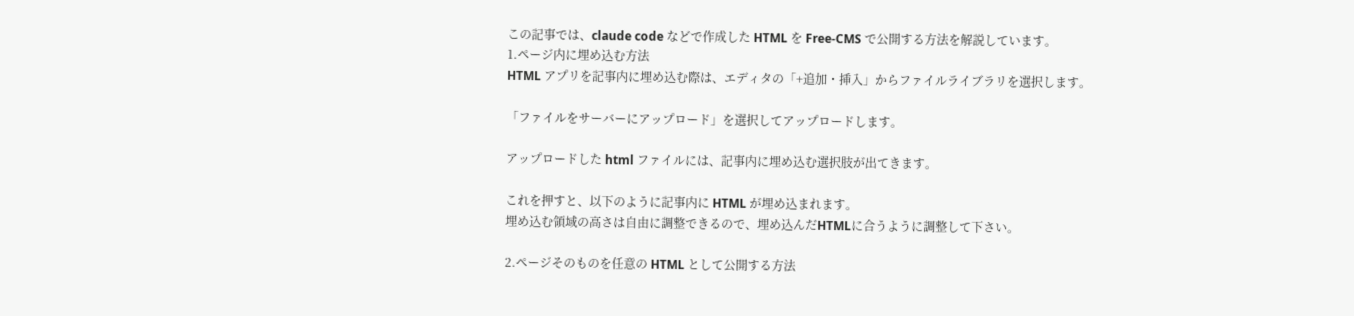この記事では、claude code などで作成した HTML を Free-CMS で公開する方法を解説しています。
1.ページ内に埋め込む方法
HTML アプリを記事内に埋め込む際は、エディタの「+追加・挿入」からファイルライブラリを選択します。

「ファイルをサーバーにアップロード」を選択してアップロードします。

アップロードした html ファイルには、記事内に埋め込む選択肢が出てきます。

これを押すと、以下のように記事内に HTML が埋め込まれます。
埋め込む領域の高さは自由に調整できるので、埋め込んだHTMLに合うように調整して下さい。

2.ページそのものを任意の HTML として公開する方法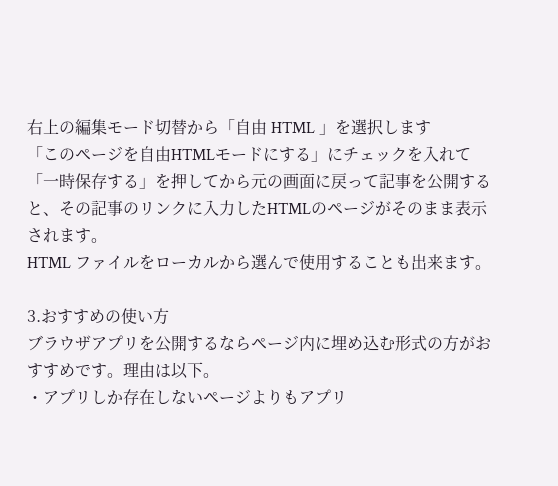右上の編集モード切替から「自由 HTML 」を選択します
「このページを自由HTMLモードにする」にチェックを入れて「一時保存する」を押してから元の画面に戻って記事を公開すると、その記事のリンクに入力したHTMLのページがそのまま表示されます。
HTML ファイルをローカルから選んで使用することも出来ます。

3.おすすめの使い方
ブラウザアプリを公開するならページ内に埋め込む形式の方がおすすめです。理由は以下。
・アプリしか存在しないページよりもアプリ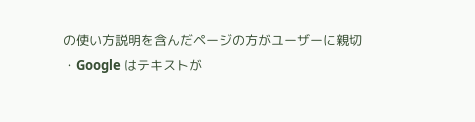の使い方説明を含んだページの方がユーザーに親切
・Google はテキストが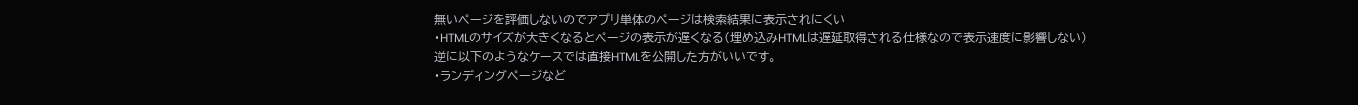無いページを評価しないのでアプリ単体のページは検索結果に表示されにくい
・HTMLのサイズが大きくなるとページの表示が遅くなる(埋め込みHTMLは遅延取得される仕様なので表示速度に影響しない)
逆に以下のようなケースでは直接HTMLを公開した方がいいです。
・ランディングページなど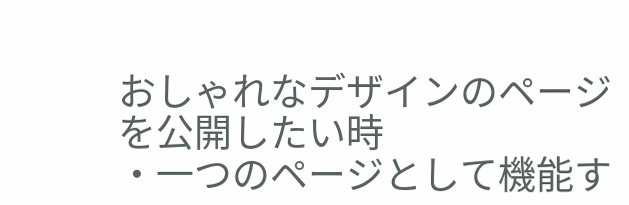おしゃれなデザインのページを公開したい時
・一つのページとして機能す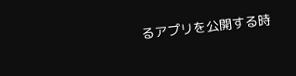るアプリを公開する時